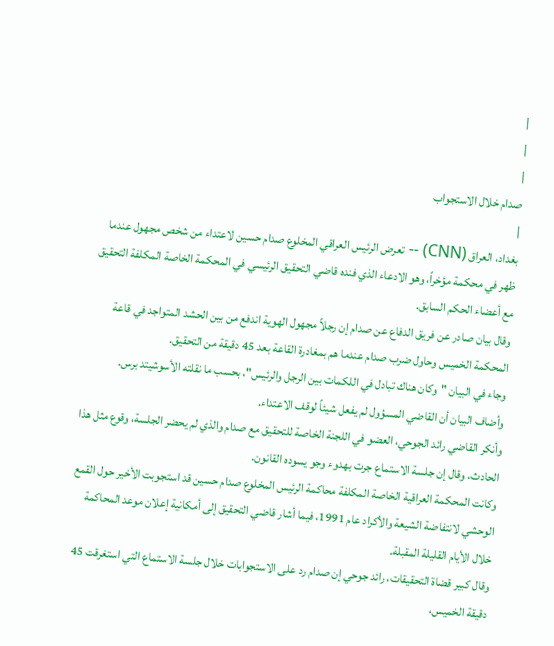|
|
|
صدام خلال الاستجواب
|
بغداد، العراق (CNN) -- تعرض الرئيس العراقي المخلوع صدام حسين لاعتداء من شخص مجهول عندما ظهر في محكمة مؤخراً، وهو الادعاء الذي فنده قاضي التحقيق الرئيسي في المحكمة الخاصة المكلفة التحقيق مع أعضاء الحكم السابق.
وقال بيان صادر عن فريق الدفاع عن صدام إن رجلاً مجهول الهوية اندفع من بين الحشد المتواجد في قاعة المحكمة الخميس وحاول ضرب صدام عندما هم بمغادرة القاعة بعد 45 دقيقة من التحقيق.
وجاء في البيان "وكان هناك تبادل في اللكمات بين الرجل والرئيس"، بحسب ما نقلته الأسوشيتد برس.
وأضاف البيان أن القاضي المسؤول لم يفعل شيئاً لوقف الاعتداء.
وأنكر القاضي رائد الجوحي، العضو في اللجنة الخاصة للتحقيق مع صدام والذي لم يحضر الجلسة، وقوع مثل هذا الحادث، وقال إن جلسة الاستماع جرت بهدوء وجو يسوده القانون.
وكانت المحكمة العراقية الخاصة المكلفة محاكمة الرئيس المخلوع صدام حسين قد استجوبت الأخير حول القمع الوحشي لانتفاضة الشيعة والأكراد عام 1991، فيما أشار قاضي التحقيق إلى أمكانية إعلان موعد المحاكمة خلال الأيام القليلة المقبلة.
وقال كبير قضاة التحقيقات، رائد جوحي إن صدام رد على الاستجوابات خلال جلسة الاستماع التي استغرقت 45 دقيقة الخميس،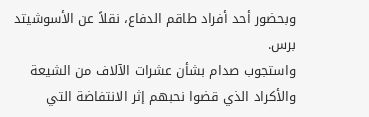وبحضور أحد أفراد طاقم الدفاع، نقلاً عن الأسوشيتد برس.
واستجوب صدام بشأن عشرات الآلاف من الشيعة والأكراد الذي قضوا نحبهم إثر الانتفاضة التي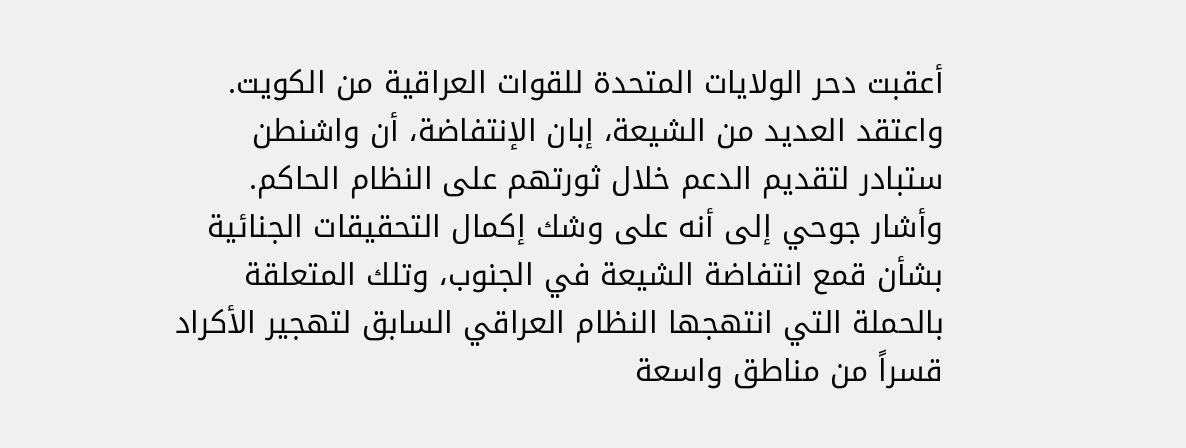أعقبت دحر الولايات المتحدة للقوات العراقية من الكويت.
واعتقد العديد من الشيعة، إبان الإنتفاضة، أن واشنطن ستبادر لتقديم الدعم خلال ثورتهم على النظام الحاكم.
وأشار جوحي إلى أنه على وشك إكمال التحقيقات الجنائية بشأن قمع انتفاضة الشيعة في الجنوب، وتلك المتعلقة بالحملة التي انتهجها النظام العراقي السابق لتهجير الأكراد قسراً من مناطق واسعة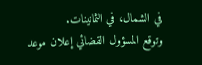في الشمال، في الثمانينات.
وتوقع المسؤول القضائي إعلان موعد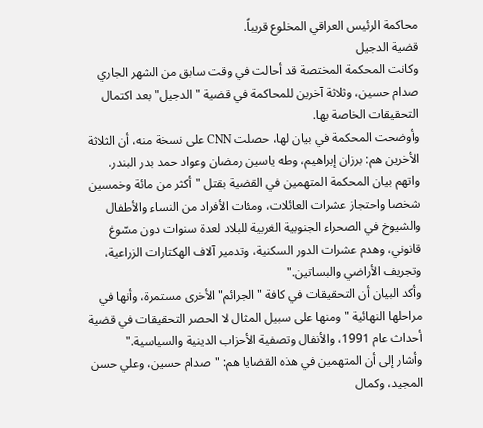محاكمة الرئيس العراقي المخلوع قريباً.
قضية الدجيل
وكانت المحكمة المختصة قد أحالت في وقت سابق من الشهر الجاري صدام حسين، وثلاثة آخرين للمحاكمة في قضية "الدجيل" بعد اكتمال التحقيقات الخاصة بها.
وأوضحت المحكمة في بيان لها، حصلت CNN على نسخة منه، أن الثلاثة الأخرين هم: برزان إبراهيم، وطه ياسين رمضان وعواد حمد بدر البندر.
واتهم بيان المحكمة المتهمين في القضية بقتل "أكثر من مائة وخمسين شخصا واحتجاز عشرات العائلات، ومئات الأفراد من النساء والأطفال والشيوخ في الصحراء الجنوبية الغربية للبلاد لعدة سنوات دون مسّوغ قانوني، وهدم عشرات الدور السكنية، وتدمير آلاف الهكتارات الزراعية، وتجريف الأراضي والبساتين."
وأكد البيان أن التحقيقات في كافة "الجرائم" الأخرى مستمرة، وأنها في مراحلها النهائية "ومنها على سبيل المثال لا الحصر التحقيقات في قضية أحداث عام 1991، والأنفال وتصفية الأحزاب الدينية والسياسية."
وأشار إلى أن المتهمين في هذه القضايا هم: "صدام حسين، وعلي حسن المجيد، وكمال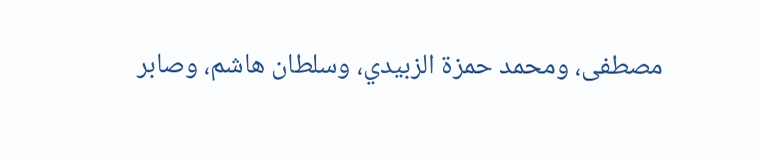مصطفى، ومحمد حمزة الزبيدي، وسلطان هاشم، وصابر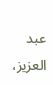عبد العزيز،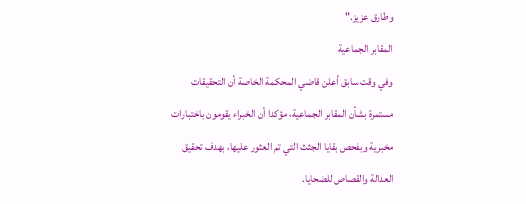وطارق عزيز."
المقابر الجماعية
وفي وقت سابق أعلن قاضي المحكمة الخاصة أن التحقيقات مستمرة بشأن المقابر الجماعية، مؤكدا أن الخبراء يقومون باختبارات مخبرية وبفحص بقايا الجثث التي تم العثور عليها، بهدف تحقيق العدالة والقصاص للضحايا.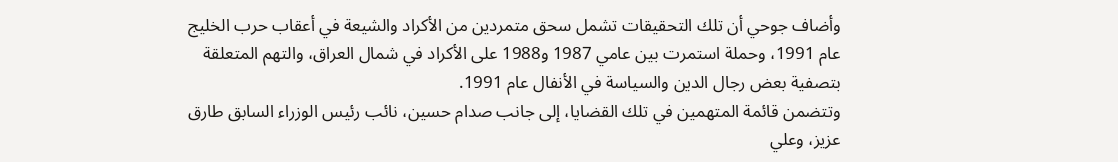وأضاف جوحي أن تلك التحقيقات تشمل سحق متمردين من الأكراد والشيعة في أعقاب حرب الخليج عام 1991، وحملة استمرت بين عامي 1987 و1988 على الأكراد في شمال العراق، والتهم المتعلقة بتصفية بعض رجال الدين والسياسة في الأنفال عام 1991.
وتتضمن قائمة المتهمين في تلك القضايا، إلى جانب صدام حسين، نائب رئيس الوزراء السابق طارق عزيز، وعلي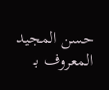حسن المجيد المعروف بـ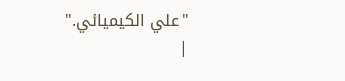"علي الكيميائي."
|